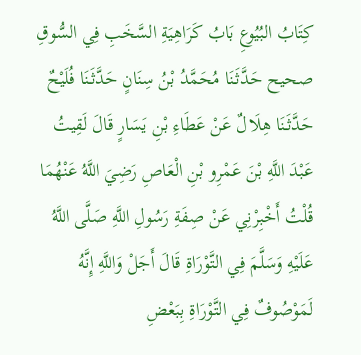كِتَابُ البُيُوعِ بَابُ كَرَاهِيَةِ السَّخَبِ فِي السُّوقِ صحيح حَدَّثَنَا مُحَمَّدُ بْنُ سِنَانٍ حَدَّثَنَا فُلَيْحٌ حَدَّثَنَا هِلَالٌ عَنْ عَطَاءِ بْنِ يَسَارٍ قَالَ لَقِيتُ عَبْدَ اللَّهِ بْنَ عَمْرِو بْنِ الْعَاصِ رَضِيَ اللَّهُ عَنْهُمَا قُلْتُ أَخْبِرْنِي عَنْ صِفَةِ رَسُولِ اللَّهِ صَلَّى اللَّهُ عَلَيْهِ وَسَلَّمَ فِي التَّوْرَاةِ قَالَ أَجَلْ وَاللَّهِ إِنَّهُ لَمَوْصُوفٌ فِي التَّوْرَاةِ بِبَعْضِ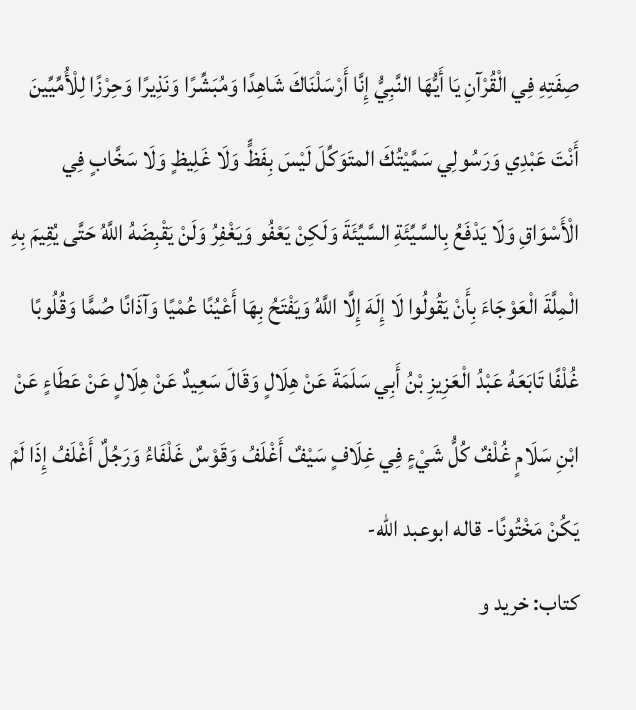صِفَتِهِ فِي الْقُرْآنِ يَا أَيُّهَا النَّبِيُّ إِنَّا أَرْسَلْنَاكَ شَاهِدًا وَمُبَشِّرًا وَنَذِيرًا وَحِرْزًا لِلْأُمِّيِّينَ أَنْتَ عَبْدِي وَرَسُولِي سَمَّيْتُكَ المتَوَكِّلَ لَيْسَ بِفَظٍّ وَلَا غَلِيظٍ وَلَا سَخَّابٍ فِي الْأَسْوَاقِ وَلَا يَدْفَعُ بِالسَّيِّئَةِ السَّيِّئَةَ وَلَكِنْ يَعْفُو وَيَغْفِرُ وَلَنْ يَقْبِضَهُ اللَّهُ حَتَّى يُقِيمَ بِهِ الْمِلَّةَ الْعَوْجَاءَ بِأَنْ يَقُولُوا لَا إِلَهَ إِلَّا اللَّهُ وَيَفْتَحُ بِهَا أَعْيُنًا عُمْيًا وَآذَانًا صُمًّا وَقُلُوبًا غُلْفًا تَابَعَهُ عَبْدُ الْعَزِيزِ بْنُ أَبِي سَلَمَةَ عَنْ هِلَالٍ وَقَالَ سَعِيدٌ عَنْ هِلَالٍ عَنْ عَطَاءٍ عَنْ ابْنِ سَلَامٍ غُلْفٌ كُلُّ شَيْءٍ فِي غِلَافٍ سَيْفٌ أَغْلَفُ وَقَوْسٌ غَلْفَاءُ وَرَجُلٌ أَغْلَفُ إِذَا لَمْ يَكُنْ مَخْتُونًا- قاله ابوعبد الله-
کتاب: خرید و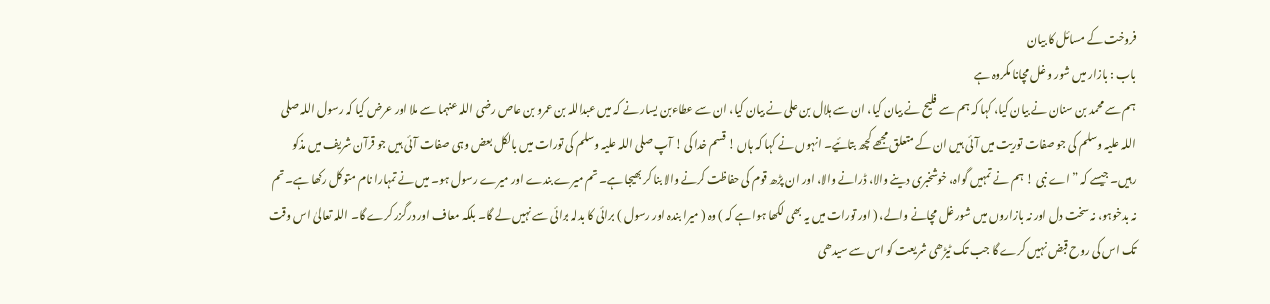فروخت کے مسائل کا بیان
باب : بازار میں شور و غل مچانا مکروہ ہے
ہم سے محمد بن سنان نے بیان کیا، کہا کہ ہم سے فلیح نے بیان کیا، ان سے ہلال بن علی نے بیان کیا، ان سے عطاءبن یسار نے کہ میں عبداللہ بن عمرو بن عاص رضی اللہ عنہما سے ملا اور عرض کیا کہ رسول اللہ صلی اللہ علیہ وسلم کی جو صفات توریت میں آئی ہیں ان کے متعلق مجھے کچھ بتائیے۔ انہوں نے کہا کہ ہاں ! قسم خدا کی ! آپ صلی اللہ علیہ وسلم کی تورات میں بالکل بعض وہی صفات آئی ہیں جو قرآن شریف میں مذکو رہیں۔ جیسے کہ ” اے نبی ! ہم نے تمہیں گواہ، خوشخبری دینے والا، ڈرانے والا، اور ان پڑھ قوم کی حفاظت کرنے والا بنا کر بھیجا ہے۔ تم میرے بندے اور میرے رسول ہو۔ میں نے تمہارا نام متوکل رکھا ہے۔ تم نہ بدخوہو، نہ سخت دل اور نہ بازاروں میں شور غل مچانے والے، ( اور تورات میں یہ بھی لکھا ہوا ہے کہ ) وہ ( میرا بندہ اور رسول ) برائی کا بدلہ برائی سے نہیں لے گا۔ بلکہ معاف اور درگزر کرے گا۔ اللہ تعالیٰ اس وقت تک اس کی روح قبض نہیں کرے گا جب تک ٹیڑھی شریعت کو اس سے سیدھی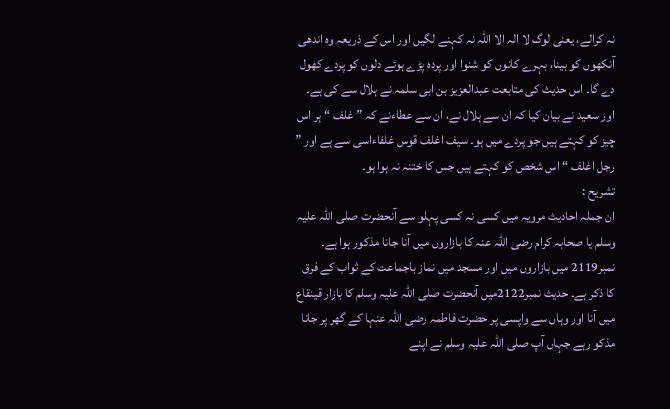نہ کرالے، یعنی لوگ لا الہ الا اللہ نہ کہنے لگیں اور اس کے ذریعہ وہ اندھی آنکھوں کو بینا، بہرے کانوں کو شنوا اور پردہ پڑے ہوئے دلوں کو پردے کھول دے گا۔ اس حدیث کی متابعت عبدالعزیز بن ابی سلمہ نے ہلال سے کی ہے۔ اور سعید نے بیان کیا کہ ان سے ہلال نے، ان سے عطاءنے کہ ” غلف “ ہر اس چیز کو کہتے ہیں جو پردے میں ہو۔ سیف اغلف قوس غلفاءاسی سے ہے اور ” رجل اغلف “ اس شخص کو کہتے ہیں جس کا ختنہ نہ ہوا ہو۔
تشریح :
ان جملہ احادیث مرویہ میں کسی نہ کسی پہلو سے آنحضرت صلی اللہ علیہ وسلم یا صحابہ کرام رضی اللہ عنہ کا بازاروں میں آنا جانا مذکور ہوا ہے۔ نمبر2119 میں بازاروں میں اور مسجد میں نماز باجماعت کے ثواب کے فرق کا ذکر ہے۔ حدیث نمبر2122میں آنحضرت صلی اللہ علیہ وسلم کا بازار قینقاع میں آنا اور وہاں سے واپسی پر حضرت فاطمہ رضی اللہ عنہا کے گھر پر جانا مذکو رہے جہاں آپ صلی اللہ علیہ وسلم نے اپنے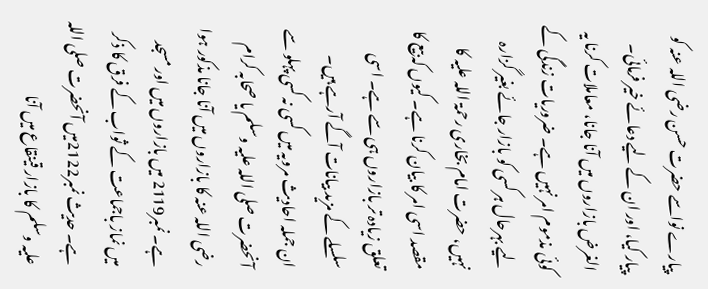پیارے نواسے حضرت حسن رضی اللہ عنہ کو پیار کیا، اور ان کے لیے دعائے خیر فرمائی۔ الغرض بازاروں میں آنا جانا، معاملات کرنا یہ کوئی مذموم امر نہیں ہے۔ ضروریات زندگی کے لیے بہرحال ہر کسی کو بازار جائے بغیر گزارہ نہیں، حضرت امام بخاری رحمۃ اللہ علیہ کا مقصد اسی امر کا بیان کرنا ہے۔ کیوں کہ بیع کا تعلق زیادہ تر بازاروں ہی سے ہے۔ اسی سلسلے کے مزید بیانات آگے آرہے ہیں۔
ان جملہ احادیث مرویہ میں کسی نہ کسی پہلو سے آنحضرت صلی اللہ علیہ وسلم یا صحابہ کرام رضی اللہ عنہ کا بازاروں میں آنا جانا مذکور ہوا ہے۔ نمبر2119 میں بازاروں میں اور مسجد میں نماز باجماعت کے ثواب کے فرق کا ذکر ہے۔ حدیث نمبر2122میں آنحضرت صلی اللہ علیہ وسلم کا بازار قینقاع میں آنا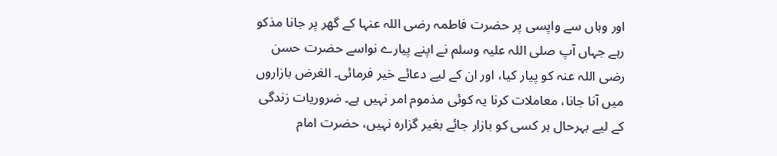اور وہاں سے واپسی پر حضرت فاطمہ رضی اللہ عنہا کے گھر پر جانا مذکو رہے جہاں آپ صلی اللہ علیہ وسلم نے اپنے پیارے نواسے حضرت حسن رضی اللہ عنہ کو پیار کیا، اور ان کے لیے دعائے خیر فرمائی۔ الغرض بازاروں میں آنا جانا، معاملات کرنا یہ کوئی مذموم امر نہیں ہے۔ ضروریات زندگی کے لیے بہرحال ہر کسی کو بازار جائے بغیر گزارہ نہیں، حضرت امام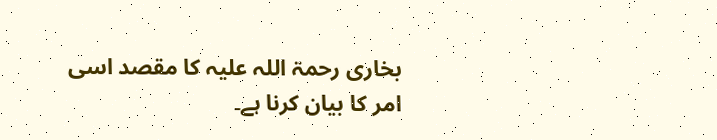بخاری رحمۃ اللہ علیہ کا مقصد اسی امر کا بیان کرنا ہے۔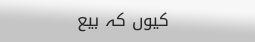کیوں کہ بیع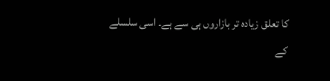کا تعلق زیادہ تر بازاروں ہی سے ہے۔ اسی سلسلے کے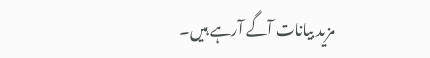مزید بیانات آگے آرہے ہیں۔